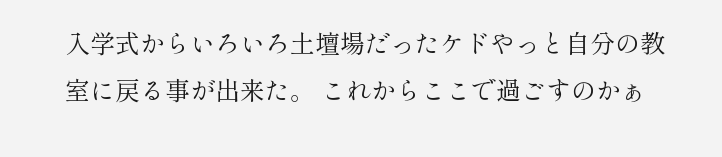入学式からいろいろ土壇場だったケドやっと自分の教室に戻る事が出来た。 これからここで過ごすのかぁ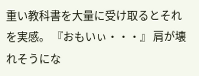重い教科書を大量に受け取るとそれを実感。 『おもいぃ・・・』 肩が壊れそうにな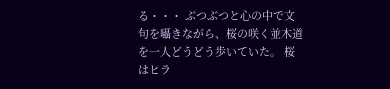る・・・ ぶつぶつと心の中で文句を囁きながら、桜の咲く並木道を一人どうどう歩いていた。 桜はヒラ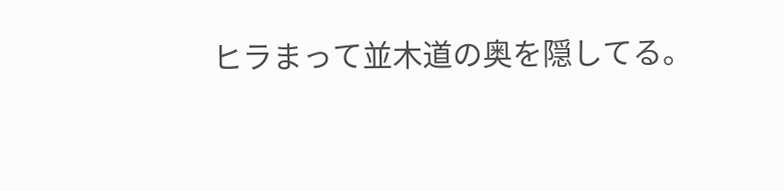ヒラまって並木道の奥を隠してる。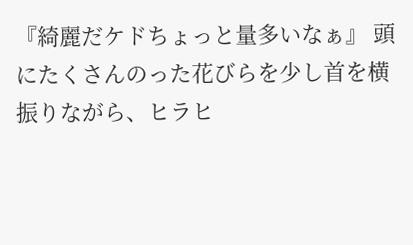『綺麗だケドちょっと量多いなぁ』 頭にたくさんのった花びらを少し首を横振りながら、ヒラヒ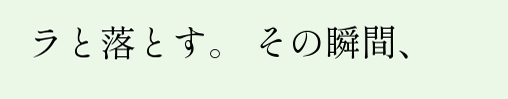ラと落とす。 その瞬間、